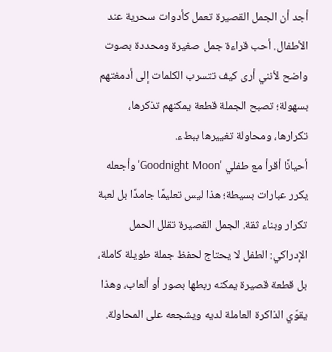أجد أن الجمل القصيرة تعمل كأدوات سحرية عند الأطفال. أحب قراءة جمل صغيرة ومحددة بصوت واضح لأنني أرى كيف تتسرب الكلمات إلى أدمغتهم بسهولة؛ تصبح الجملة قطعة يمكنهم تذكرها، تكرارها، ومحاولة تغييرها ببطء.
أحيانًا أقرأ مع طفلي 'Goodnight Moon' وأجعله يكرر عبارات بسيطة؛ هذا ليس تعليمًا جامدًا بل لعبة تكرار وبناء ثقة. الجمل القصيرة تقلل الحمل الإدراكي: الطفل لا يحتاج لحفظ جملة طويلة كاملة، بل قطعة قصيرة يمكنه ربطها بصور أو ألعاب، وهذا يقوّي الذاكرة العاملة لديه ويشجعه على المحاولة.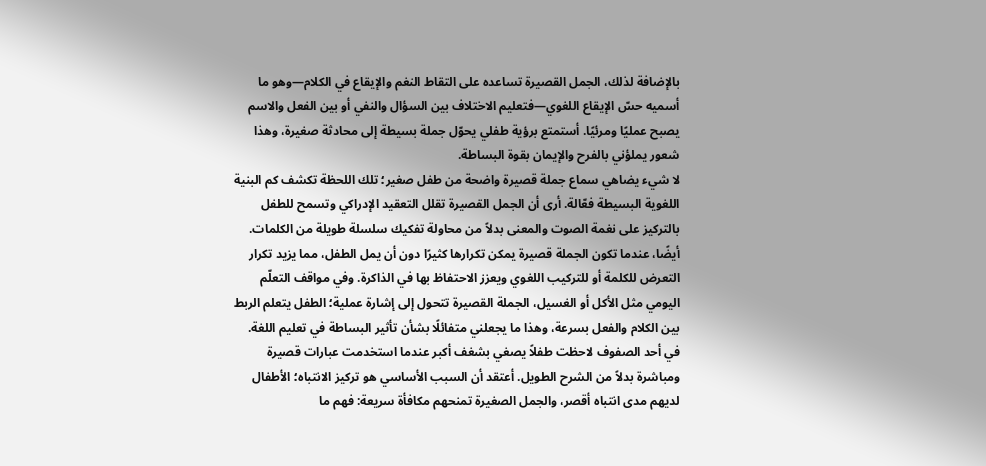بالإضافة لذلك، الجمل القصيرة تساعده على التقاط النغم والإيقاع في الكلام—وهو ما أسميه حسّ الإيقاع اللغوي—فتعليم الاختلاف بين السؤال والنفي أو بين الفعل والاسم يصبح عمليًا ومرئيًا. أستمتع برؤية طفلي يحوّل جملة بسيطة إلى محادثة صغيرة، وهذا شعور يملؤني بالفرح والإيمان بقوة البساطة.
لا شيء يضاهي سماع جملة قصيرة واضحة من طفل صغير؛ تلك اللحظة تكشف كم البنية اللغوية البسيطة فعّالة. أرى أن الجمل القصيرة تقلل التعقيد الإدراكي وتسمح للطفل بالتركيز على نغمة الصوت والمعنى بدلاً من محاولة تفكيك سلسلة طويلة من الكلمات.
أيضًا، عندما تكون الجملة قصيرة يمكن تكرارها كثيرًا دون أن يمل الطفل، مما يزيد تكرار التعرض للكلمة أو للتركيب اللغوي ويعزز الاحتفاظ بها في الذاكرة. وفي مواقف التعلّم اليومي مثل الأكل أو الغسيل، الجملة القصيرة تتحول إلى إشارة عملية؛ الطفل يتعلم الربط بين الكلام والفعل بسرعة، وهذا ما يجعلني متفائلًا بشأن تأثير البساطة في تعليم اللغة.
في أحد الصفوف لاحظت طفلاً يصغي بشغف أكبر عندما استخدمت عبارات قصيرة ومباشرة بدلاً من الشرح الطويل. أعتقد أن السبب الأساسي هو تركيز الانتباه؛ الأطفال لديهم مدى انتباه أقصر، والجمل الصغيرة تمنحهم مكافأة سريعة: فهم ما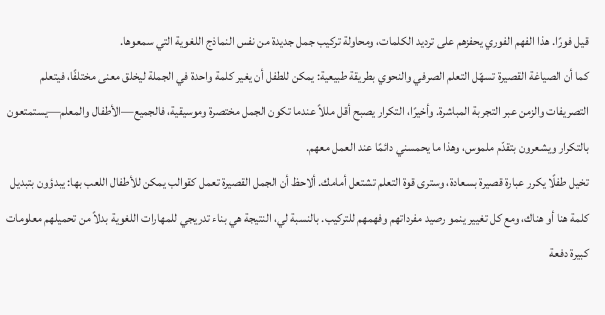قيل فورًا. هذا الفهم الفوري يحفزهم على ترديد الكلمات، ومحاولة تركيب جمل جديدة من نفس النماذج اللغوية التي سمعوها.
كما أن الصياغة القصيرة تسهّل التعلم الصرفي والنحوي بطريقة طبيعية: يمكن للطفل أن يغير كلمة واحدة في الجملة ليخلق معنى مختلفًا، فيتعلم التصريفات والزمن عبر التجربة المباشرة. وأخيرًا، التكرار يصبح أقل مللاً عندما تكون الجمل مختصرة وموسيقية، فالجميع—الأطفال والمعلم—يستمتعون بالتكرار ويشعرون بتقدّم ملموس، وهذا ما يحمسني دائمًا عند العمل معهم.
تخيل طفلًا يكرر عبارة قصيرة بسعادة، وسترى قوة التعلم تشتعل أمامك. ألاحظ أن الجمل القصيرة تعمل كقوالب يمكن للأطفال اللعب بها: يبدؤون بتبديل كلمة هنا أو هناك، ومع كل تغيير ينمو رصيد مفرداتهم وفهمهم للتركيب. بالنسبة لي، النتيجة هي بناء تدريجي للمهارات اللغوية بدلاً من تحميلهم معلومات كبيرة دفعة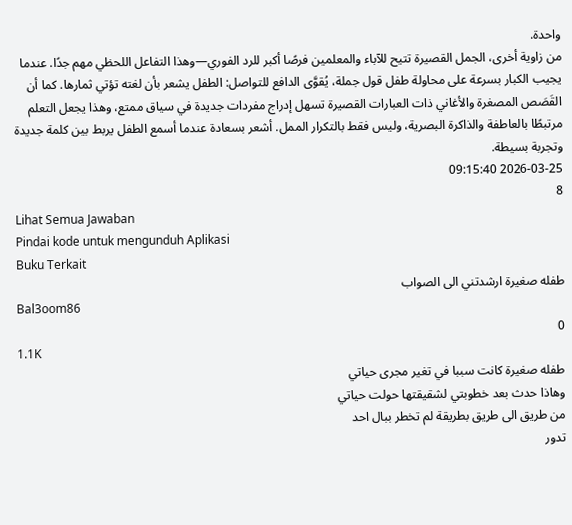واحدة.
من زاوية أخرى، الجمل القصيرة تتيح للآباء والمعلمين فرصًا أكبر للرد الفوري—وهذا التفاعل اللحظي مهم جدًا. عندما يجيب الكبار بسرعة على محاولة طفل قول جملة، يُقوَّى الدافع للتواصل: الطفل يشعر بأن لغته تؤتي ثمارها. كما أن القَصَص المصغرة والأغاني ذات العبارات القصيرة تسهل إدراج مفردات جديدة في سياق ممتع، وهذا يجعل التعلم مرتبطًا بالعاطفة والذاكرة البصرية، وليس فقط بالتكرار الممل. أشعر بسعادة عندما أسمع الطفل يربط بين كلمة جديدة وتجربة بسيطة.
2026-03-25 09:15:40
8
Lihat Semua Jawaban
Pindai kode untuk mengunduh Aplikasi
Buku Terkait
طفله صغيرة ارشدتني الى الصواب
Bal3oom86
0
1.1K
طفله صغيرة كانت سببا في تغير مجرى حياتي
وهاذا حدث بعد خطوبتي لشقيقتها حولت حياتي
من طريق الى طريق بطريقة لم تخطر ببال احد
تدور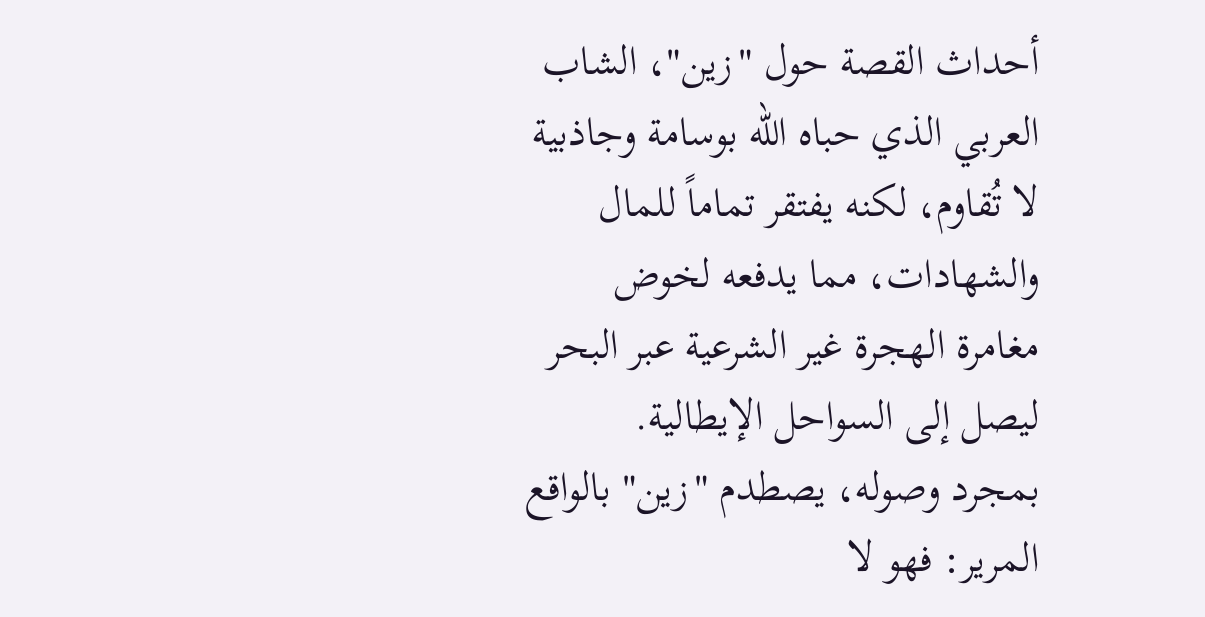أحداث القصة حول "زين"، الشاب العربي الذي حباه الله بوسامة وجاذبية لا تُقاوم، لكنه يفتقر تماماً للمال والشهادات، مما يدفعه لخوض مغامرة الهجرة غير الشرعية عبر البحر ليصل إلى السواحل الإيطالية.
بمجرد وصوله، يصطدم "زين" بالواقع المرير: فهو لا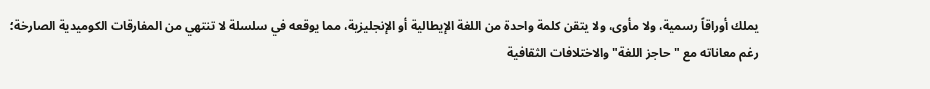يملك أوراقاً رسمية، ولا مأوى، ولا يتقن كلمة واحدة من اللغة الإيطالية أو الإنجليزية، مما يوقعه في سلسلة لا تنتهي من المفارقات الكوميدية الصارخة؛
رغم معاناته مع "حاجز اللغة" والاختلافات الثقافية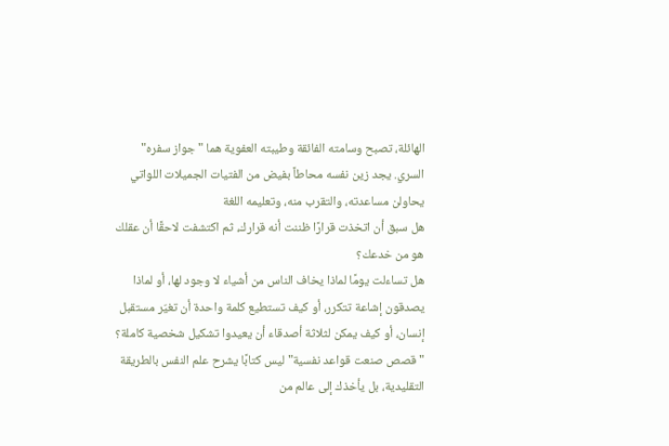الهائلة، تصبح وسامته الفائقة وطيبته العفوية هما "جواز سفره" السري. يجد زين نفسه محاطاً بفيض من الفتيات الجميلات اللواتي يحاولن مساعدته، والتقرب منه، وتعليمه اللغة
هل سبق أن اتخذت قرارًا ظننت أنه قرارك، ثم اكتشفت لاحقًا أن عقلك هو من خدعك؟
هل تساءلت يومًا لماذا يخاف الناس من أشياء لا وجود لها، أو لماذا يصدقون إشاعة تتكرر، أو كيف تستطيع كلمة واحدة أن تغيّر مستقبل إنسان، أو كيف يمكن لثلاثة أصدقاء أن يعيدوا تشكيل شخصية كاملة؟
"قصص صنعت قواعد نفسية" ليس كتابًا يشرح علم النفس بالطريقة التقليدية، بل يأخذك إلى عالم من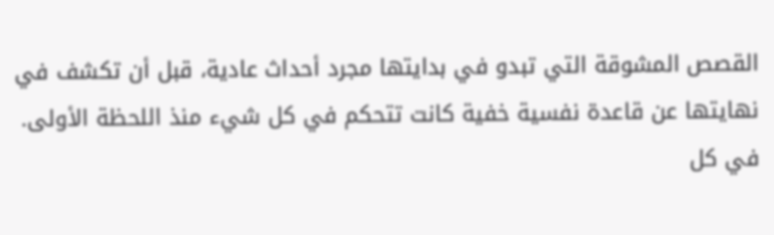القصص المشوقة التي تبدو في بدايتها مجرد أحداث عادية، قبل أن تكشف في نهايتها عن قاعدة نفسية خفية كانت تتحكم في كل شيء منذ اللحظة الأولى.
في كل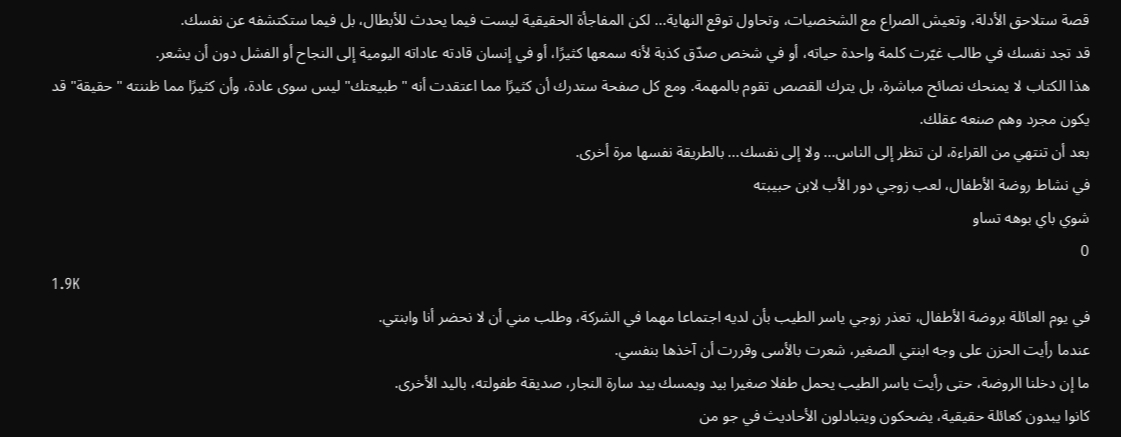قصة ستلاحق الأدلة، وتعيش الصراع مع الشخصيات، وتحاول توقع النهاية... لكن المفاجأة الحقيقية ليست فيما يحدث للأبطال، بل فيما ستكتشفه عن نفسك.
قد تجد نفسك في طالب غيّرت كلمة واحدة حياته، أو في شخص صدّق كذبة لأنه سمعها كثيرًا، أو في إنسان قادته عاداته اليومية إلى النجاح أو الفشل دون أن يشعر.
هذا الكتاب لا يمنحك نصائح مباشرة، بل يترك القصص تقوم بالمهمة. ومع كل صفحة ستدرك أن كثيرًا مما اعتقدت أنه "طبيعتك" ليس سوى عادة، وأن كثيرًا مما ظننته "حقيقة" قد يكون مجرد وهم صنعه عقلك.
بعد أن تنتهي من القراءة، لن تنظر إلى الناس... ولا إلى نفسك... بالطريقة نفسها مرة أخرى.
في نشاط روضة الأطفال، لعب زوجي دور الأب لابن حبيبته
شوي باي بوهه تساو
0
1.9K
في يوم العائلة بروضة الأطفال، تعذر زوجي ياسر الطيب بأن لديه اجتماعا مهما في الشركة، وطلب مني أن لا نحضر أنا وابنتي.
عندما رأيت الحزن على وجه ابنتي الصغير، شعرت بالأسى وقررت أن آخذها بنفسي.
ما إن دخلنا الروضة، حتى رأيت ياسر الطيب يحمل طفلا صغيرا بيد ويمسك بيد سارة النجار، صديقة طفولته، باليد الأخرى.
كانوا يبدون كعائلة حقيقية، يضحكون ويتبادلون الأحاديث في جو من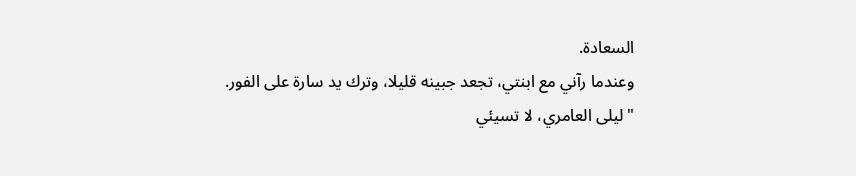السعادة.
وعندما رآني مع ابنتي، تجعد جبينه قليلا، وترك يد سارة على الفور.
"ليلى العامري، لا تسيئي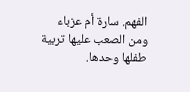الفهم. سارة أم عزباء ومن الصعب عليها تربية طفلها وحدها.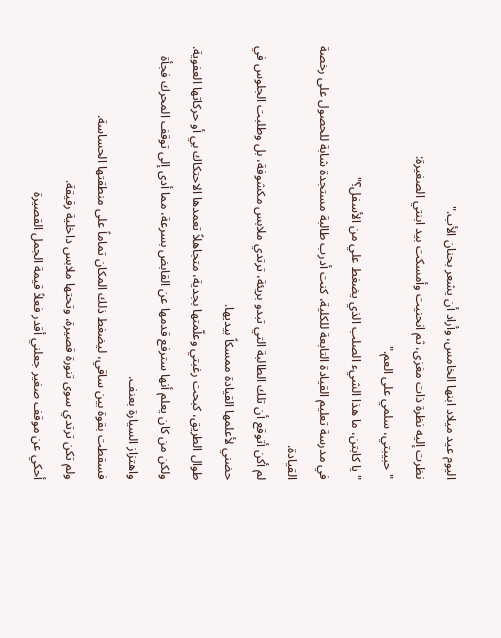اليوم عيد ميلاد ابنها الخامس، وأراد أن يشعر بحنان الأب."
نظرت إليه نظرة ذات مغزى، ثم انحنيت وأمسكت بيد ابنتي الصغيرة:
"حبيبتي، سلمي على العم."
"يا كابتن، ما هذا الشيء الصلب الذي يضغط علي من الأسفل؟"
في مدرسة تعليم القيادة التابعة للكلية، كنت أدرب طالبة مستجدة شابة للحصول على رخصة القيادة.
لم أكن أتوقع أن تلك الطالبة التي تبدو بريئة، ترتدي ملابس مكشوفة، بل وطلبت الجلوس في حضني لأعلمها القيادة ممسكاً بيديها.
طوال الطريق، كبحت رغبتي وعلّمتها بجدية، متجاهلاً تعمدها الاحتكاك بي أو حركاتها العفوية.
ولكن من كان يعلم أنها سترفع قدمها عن القابض بسرعة، مما أدى إلى توقف المحرك فجأة واهتزاز السيارة بعنف.
فسقطت بقوة بين ساقي، ليضغط ذلك المكان تماماً على منطقتها الحساسة.
ولم تكن ترتدي سوى تنورة قصيرة، وتحتها ملابس داخلية رقيقة.
أحكي عن موقف صغير جعلني أقدر فعلاً قيمة الجمل القصيرة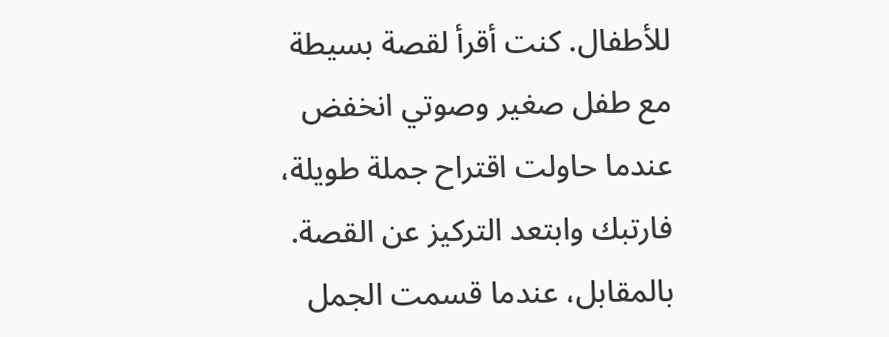للأطفال. كنت أقرأ لقصة بسيطة مع طفل صغير وصوتي انخفض عندما حاولت اقتراح جملة طويلة، فارتبك وابتعد التركيز عن القصة. بالمقابل، عندما قسمت الجمل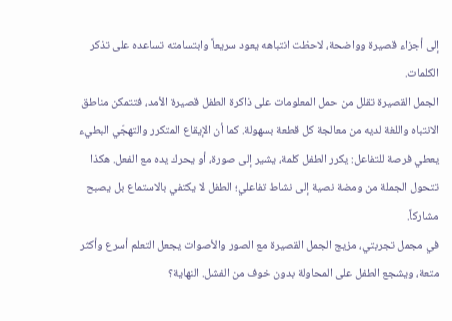إلى أجزاء قصيرة وواضحة، لاحظت انتباهه يعود سريعاً وابتسامته تساعده على تذكر الكلمات.
الجمل القصيرة تقلل من حمل المعلومات على ذاكرة الطفل قصيرة الأمد، فتتمكن مناطق الانتباه واللغة لديه من معالجة كل قطعة بسهولة. كما أن الإيقاع المتكرر والتهجّي البطيء يعطي فرصة للتفاعل: يكرر الطفل كلمة، يشير إلى صورة، أو يحرك يده مع الفعل. هكذا تتحول الجملة من ومضة نصية إلى نشاط تفاعلي؛ الطفل لا يكتفي بالاستماع بل يصبح مشاركاً.
في مجمل تجربتي، مزيج الجمل القصيرة مع الصور والأصوات يجعل التعلم أسرع وأكثر متعة، ويشجع الطفل على المحاولة بدون خوف من الفشل. النهاية؟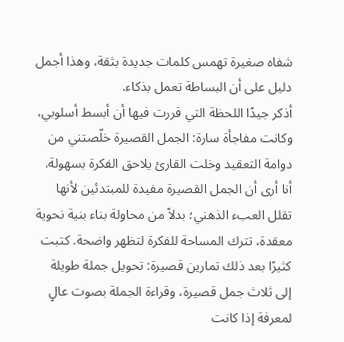شفاه صغيرة تهمس كلمات جديدة بثقة، وهذا أجمل دليل على أن البساطة تعمل بذكاء.
أذكر جيدًا اللحظة التي قررت فيها أن أبسط أسلوبي، وكانت مفاجأة سارة: الجمل القصيرة خلّصتني من دوامة التعقيد وخلت القارئ يلاحق الفكرة بسهولة.
أنا أرى أن الجمل القصيرة مفيدة للمبتدئين لأنها تقلل العبء الذهني؛ بدلاً من محاولة بناء بنية نحوية معقدة، تترك المساحة للفكرة لتظهر واضحة. كتبت كثيرًا بعد ذلك تمارين قصيرة: تحويل جملة طويلة إلى ثلاث جمل قصيرة، وقراءة الجملة بصوت عالٍ لمعرفة إذا كانت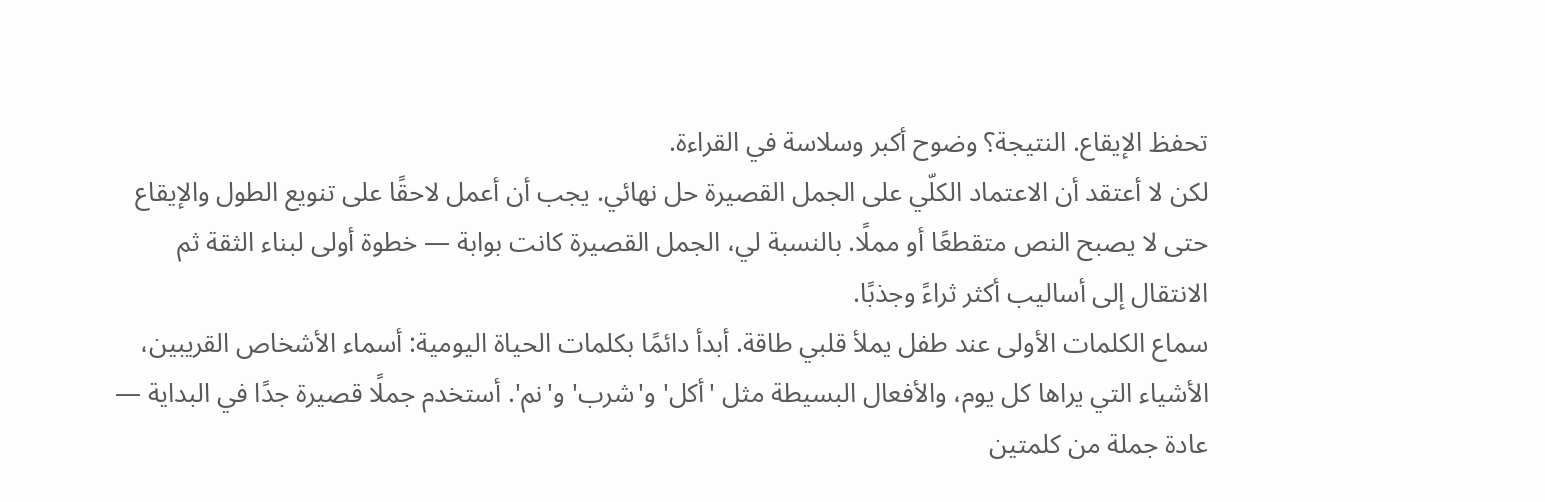تحفظ الإيقاع. النتيجة؟ وضوح أكبر وسلاسة في القراءة.
لكن لا أعتقد أن الاعتماد الكلّي على الجمل القصيرة حل نهائي. يجب أن أعمل لاحقًا على تنويع الطول والإيقاع حتى لا يصبح النص متقطعًا أو مملًا. بالنسبة لي، الجمل القصيرة كانت بوابة — خطوة أولى لبناء الثقة ثم الانتقال إلى أساليب أكثر ثراءً وجذبًا.
سماع الكلمات الأولى عند طفل يملأ قلبي طاقة. أبدأ دائمًا بكلمات الحياة اليومية: أسماء الأشخاص القريبين، الأشياء التي يراها كل يوم، والأفعال البسيطة مثل 'أكل' و'شرب' و'نم'. أستخدم جملًا قصيرة جدًا في البداية — عادة جملة من كلمتين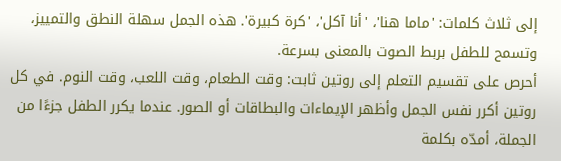إلى ثلاث كلمات: 'ماما هنا'، 'أنا آكل'، 'كرة كبيرة'. هذه الجمل سهلة النطق والتمييز، وتسمح للطفل بربط الصوت بالمعنى بسرعة.
أحرص على تقسيم التعلم إلى روتين ثابت: وقت الطعام، وقت اللعب، وقت النوم. في كل روتين أكرر نفس الجمل وأظهر الإيماءات والبطاقات أو الصور. عندما يكرر الطفل جزءًا من الجملة، أمدّه بكلمة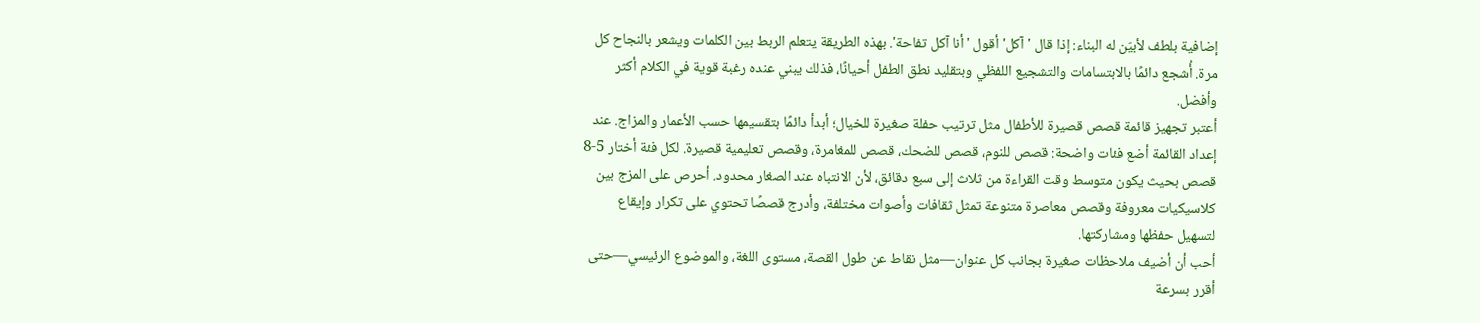إضافية بلطف لأبيّن له البناء: إذا قال 'آكل' أقول 'أنا آكل تفاحة'. بهذه الطريقة يتعلم الربط بين الكلمات ويشعر بالنجاح كل مرة. أُشجع دائمًا بالابتسامات والتشجيع اللفظي وبتقليد نطق الطفل أحيانًا، فذلك يبني عنده رغبة قوية في الكلام أكثر وأفضل.
أعتبر تجهيز قائمة قصص قصيرة للأطفال مثل ترتيب حفلة صغيرة للخيال؛ أبدأ دائمًا بتقسيمها حسب الأعمار والمزاج. عند إعداد القائمة أضع فئات واضحة: قصص للنوم، قصص للضحك، قصص للمغامرة، وقصص تعليمية قصيرة. لكل فئة أختار 5-8 قصص بحيث يكون متوسط وقت القراءة من ثلاث إلى سبع دقائق، لأن الانتباه عند الصغار محدود. أحرص على المزج بين كلاسيكيات معروفة وقصص معاصرة متنوعة تمثل ثقافات وأصوات مختلفة، وأدرج قصصًا تحتوي على تكرار وإيقاع لتسهيل حفظها ومشاركتها.
أحب أن أضيف ملاحظات صغيرة بجانب كل عنوان—مثل نقاط عن طول القصة، مستوى اللغة، والموضوع الرئيسي—حتى أقرر بسرعة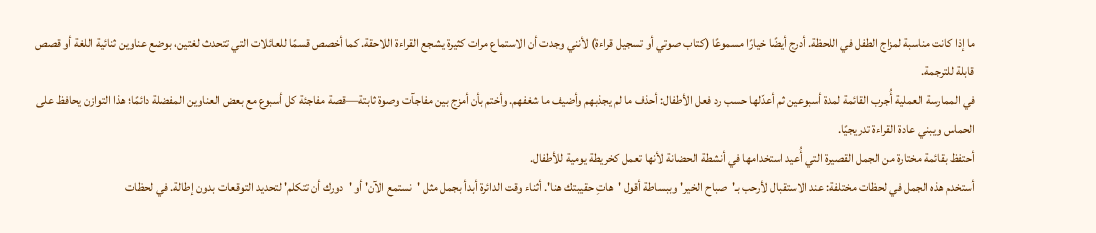ما إذا كانت مناسبة لمزاج الطفل في اللحظة. أدرج أيضًا خيارًا مسموعًا (كتاب صوتي أو تسجيل قراءة) لأنني وجدت أن الاستماع مرات كثيرة يشجع القراءة اللاحقة. كما أخصص قسمًا للعائلات التي تتحدث لغتين، بوضع عناوين ثنائية اللغة أو قصص قابلة للترجمة.
في الممارسة العملية أُجرب القائمة لمدة أسبوعين ثم أعدّلها حسب رد فعل الأطفال: أحذف ما لم يجذبهم وأضيف ما شغفهم. وأختم بأن أمزج بين مفاجآت وصوة ثابتة—قصة مفاجئة كل أسبوع مع بعض العناوين المفضلة دائمًا؛ هذا التوازن يحافظ على الحماس ويبني عادة القراءة تدريجيًا.
أحتفظ بقائمة مختارة من الجمل القصيرة التي أُعيد استخدامها في أنشطة الحضانة لأنها تعمل كخريطة يومية للأطفال.
أستخدم هذه الجمل في لحظات مختلفة: عند الاستقبال لأرحب بـ'صباح الخير' وببساطة أقول 'هاتِ حقيبتك هنا'. أثناء وقت الدائرة أبدأ بجمل مثل 'نستمع الآن' أو 'دورك أن تتكلم' لتحديد التوقعات بدون إطالة. في لحظات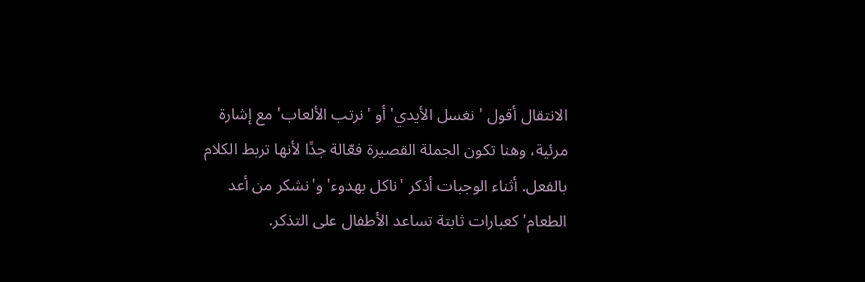الانتقال أقول 'نغسل الأيدي' أو 'نرتب الألعاب' مع إشارة مرئية، وهنا تكون الجملة القصيرة فعّالة جدًا لأنها تربط الكلام بالفعل. أثناء الوجبات أذكر 'ناكل بهدوء' و'نشكر من أعد الطعام' كعبارات ثابتة تساعد الأطفال على التذكر.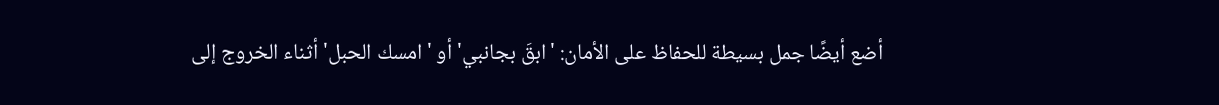أضع أيضًا جمل بسيطة للحفاظ على الأمان: 'ابقَ بجانبي' أو 'امسك الحبل' أثناء الخروج إلى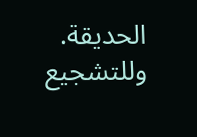الحديقة. وللتشجيع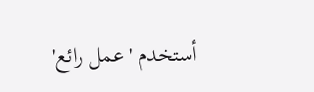أستخدم 'عمل رائع'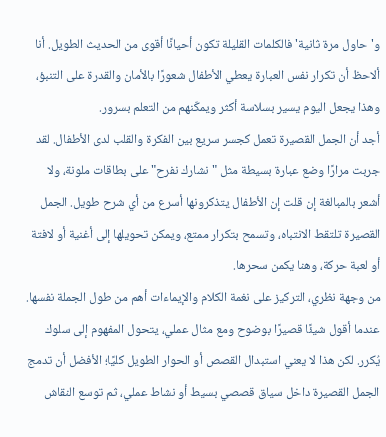و'حاول مرة ثانية' فالكلمات القليلة تكون أحيانًا أقوى من الحديث الطويل. أنا ألاحظ أن تكرار نفس العبارة يعطي الأطفال شعورًا بالأمان والقدرة على التنبؤ، وهذا يجعل اليوم يسير بسلاسة أكثر ويمكّنهم من التعلم بسرور.
أجد أن الجمل القصيرة تعمل كجسر سريع بين الفكرة والقلب لدى الأطفال. لقد جربت مرارًا وضع عبارة بسيطة مثل "نشارك نفرح" على بطاقات ملونة، ولا أشعر بالمبالغة إن قلت إن الأطفال يتذكرونها أسرع من أي شرح طويل. الجمل القصيرة تلتقط الانتباه، وتسمح بتكرار ممتع، ويمكن تحويلها إلى أغنية أو لافتة أو لعبة حركة، وهنا يكمن سحرها.
من وجهة نظري، التركيز على نغمة الكلام والإيماءات أهم من طول الجملة نفسها. عندما أقول شيئًا قصيرًا بوضوح ومع مثال عملي، يتحول المفهوم إلى سلوك يُكرر. لكن هذا لا يعني استبدال القصص أو الحوار الطويل كليًا؛ الأفضل أن تدمج الجمل القصيرة داخل سياق قصصي بسيط أو نشاط عملي، ثم توسع النقاش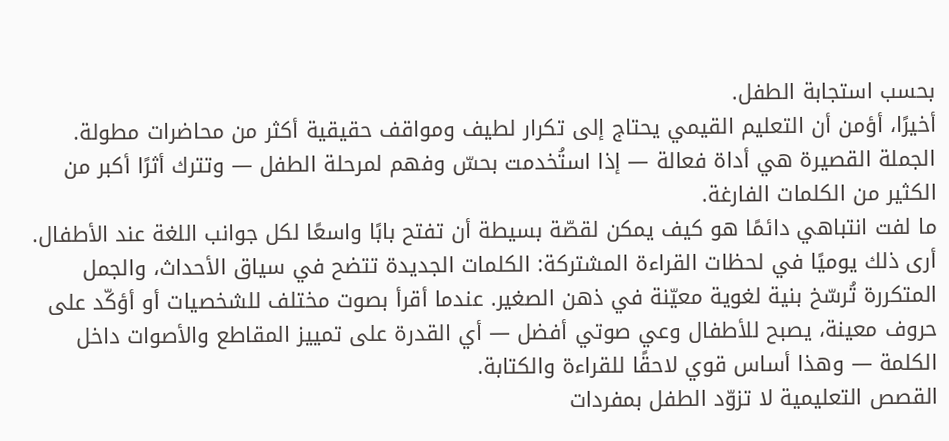بحسب استجابة الطفل.
أخيرًا، أؤمن أن التعليم القيمي يحتاج إلى تكرار لطيف ومواقف حقيقية أكثر من محاضرات مطولة. الجملة القصيرة هي أداة فعالة — إذا استُخدمت بحسّ وفهم لمرحلة الطفل — وتترك أثرًا أكبر من الكثير من الكلمات الفارغة.
ما لفت انتباهي دائمًا هو كيف يمكن لقصّة بسيطة أن تفتح بابًا واسعًا لكل جوانب اللغة عند الأطفال. أرى ذلك يوميًا في لحظات القراءة المشتركة: الكلمات الجديدة تتضح في سياق الأحداث، والجمل المتكررة تُرسّخ بنية لغوية معيّنة في ذهن الصغير. عندما أقرأ بصوت مختلف للشخصيات أو أؤكّد على حروف معينة، يصبح للأطفال وعي صوتي أفضل — أي القدرة على تمييز المقاطع والأصوات داخل الكلمة — وهذا أساس قوي لاحقًا للقراءة والكتابة.
القصص التعليمية لا تزوّد الطفل بمفردات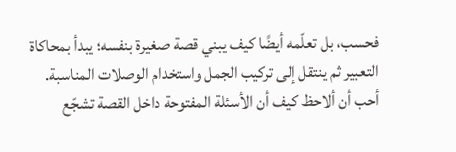فحسب، بل تعلّمه أيضًا كيف يبني قصة صغيرة بنفسه؛ يبدأ بمحاكاة التعبير ثم ينتقل إلى تركيب الجمل واستخدام الوصلات المناسبة. أحب أن ألاحظ كيف أن الأسئلة المفتوحة داخل القصة تشجّع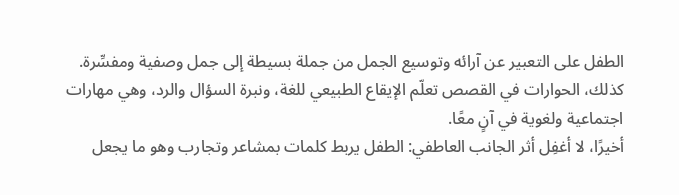الطفل على التعبير عن آرائه وتوسيع الجمل من جملة بسيطة إلى جمل وصفية ومفسِّرة. كذلك، الحوارات في القصص تعلّم الإيقاع الطبيعي للغة، ونبرة السؤال والرد، وهي مهارات اجتماعية ولغوية في آنٍ معًا.
أخيرًا، لا أغفِل أثر الجانب العاطفي: الطفل يربط كلمات بمشاعر وتجارب وهو ما يجعل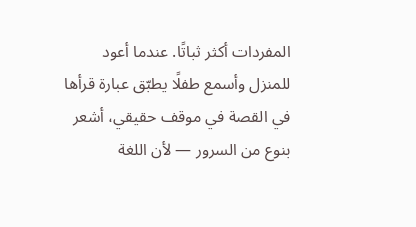المفردات أكثر ثباتًا. عندما أعود للمنزل وأسمع طفلًا يطبّق عبارة قرأها في القصة في موقف حقيقي، أشعر بنوع من السرور — لأن اللغة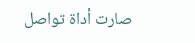صارت أداة تواصل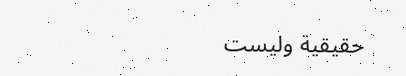حقيقية وليست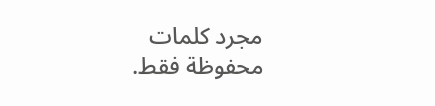مجرد كلمات محفوظة فقط.